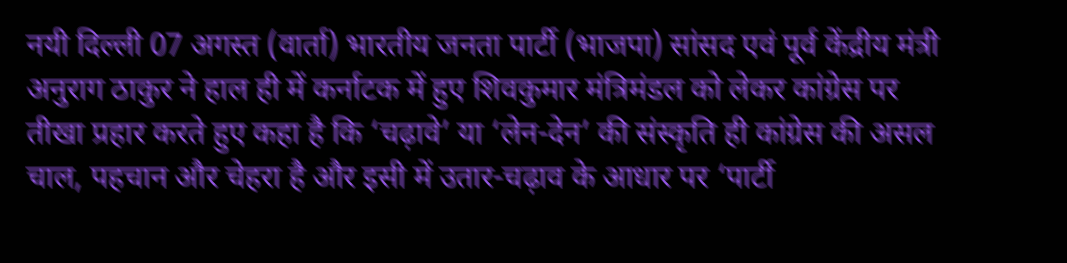नयी दिल्ली 07 अगस्त (वार्ता) भारतीय जनता पार्टी (भाजपा) सांसद एवं पूर्व केंद्रीय मंत्री अनुराग ठाकुर ने हाल ही में कर्नाटक में हुए शिवकुमार मंत्रिमंडल को लेकर कांग्रेस पर तीखा प्रहार करते हुए कहा है कि ‘चढ़ावे’ या ‘लेन-देन’ की संस्कृति ही कांग्रेस की असल चाल, पहचान और चेहरा है और इसी में उतार-चढ़ाव के आधार पर ‘पार्टी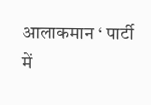आलाकमान ‘ पार्टी में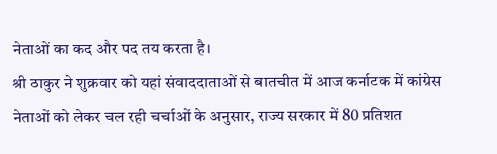नेताओं का कद और पद तय करता है।
श्री ठाकुर ने शुक्रवार को यहां संवाददाताओं से बातचीत में आज कर्नाटक में कांग्रेस नेताओं को लेकर चल रही चर्चाओं के अनुसार, राज्य सरकार में 80 प्रतिशत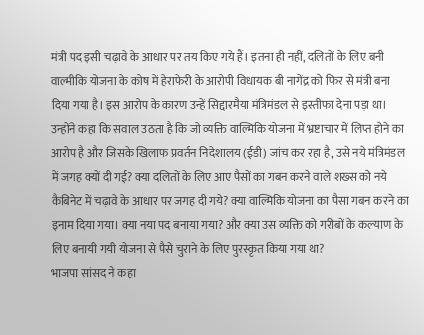मंत्री पद इसी चढ़ावे के आधार पर तय किए गये हैं। इतना ही नहीं, दलितों के लिए बनी वाल्मीकि योजना के कोष में हेराफेरी के आरोपी विधायक बी नागेंद्र को फिर से मंत्री बना दिया गया है। इस आरोप के कारण उन्हें सिद्दारमैया मंत्रिमंडल से इस्तीफा देना पड़ा था।
उन्होंने कहा कि सवाल उठता है कि जो व्यक्ति वाल्मिकि योजना में भ्रष्टाचार में लिप्त होने का आरोप है और जिसके खिलाफ प्रवर्तन निदेशालय (ईडी) जांच कर रहा है, उसे नये मंत्रिमंडल में जगह क्यों दी गई? क्या दलितों के लिए आए पैसों का गबन करने वाले शख्स को नये कैबिनेट में चढ़ावे के आधार पर जगह दी गये? क्या वाल्मिकि योजना का पैसा गबन करने का इनाम दिया गया। क्या नया पद बनाया गया? और क्या उस व्यक्ति को गरीबों के कल्याण के लिए बनायी गयी योजना से पैसे चुराने के लिए पुरस्कृत किया गया था?
भाजपा सांसद ने कहा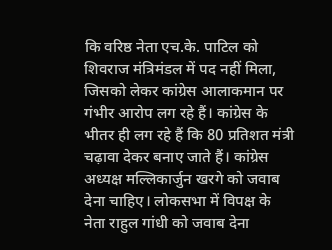कि वरिष्ठ नेता एच.के. पाटिल को शिवराज मंत्रिमंडल में पद नहीं मिला, जिसको लेकर कांग्रेस आलाकमान पर गंभीर आरोप लग रहे हैं। कांग्रेस के भीतर ही लग रहे हैं कि 80 प्रतिशत मंत्री चढ़ावा देकर बनाए जाते हैं। कांग्रेस अध्यक्ष मल्लिकार्जुन खरगे को जवाब देना चाहिए। लोकसभा में विपक्ष के नेता राहुल गांधी को जवाब देना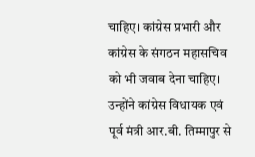चाहिए। कांग्रेस प्रभारी और कांग्रेस के संगठन महासचिव को भी जवाब देना चाहिए।
उन्होंने कांग्रेस विधायक एवं पूर्व मंत्री आर.बी. तिम्मापुर से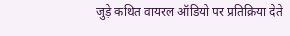जुड़े कथित वायरल ऑडियो पर प्रतिक्रिया देते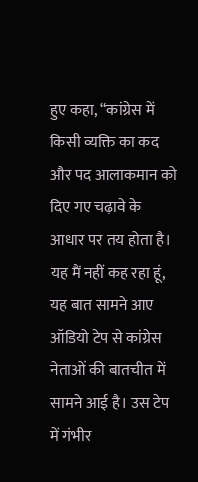हुए कहा, “कांग्रेस में किसी व्यक्ति का कद और पद आलाकमान को दिए गए चढ़ावे के आधार पर तय होता है। यह मैं नहीं कह रहा हूं, यह बात सामने आए ऑडियो टेप से कांग्रेस नेताओं की बातचीत में सामने आई है। उस टेप में गंभीर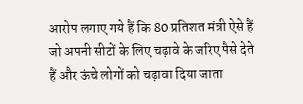आरोप लगाए गये हैं कि 80 प्रतिशत मंत्री ऐसे हैं जो अपनी सीटों के लिए चढ़ावे के जरिए पैसे देते हैं और ऊंचे लोगों को चढ़ावा दिया जाता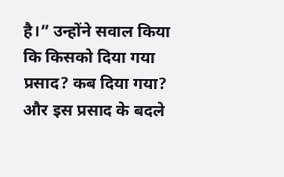है।” उन्होंने सवाल किया कि किसको दिया गया प्रसाद? कब दिया गया? और इस प्रसाद के बदले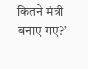कितने मंत्री बनाए गए?’